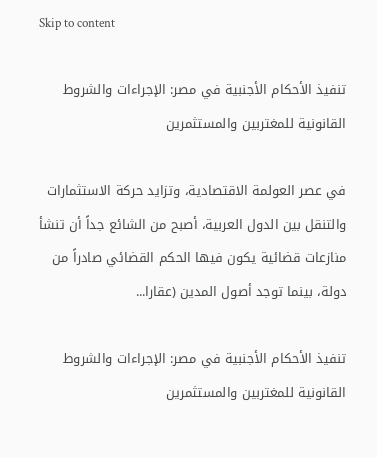Skip to content

تنفيذ الأحكام الأجنبية في مصر: الإجراءات والشروط القانونية للمغتربين والمستثمرين

في عصر العولمة الاقتصادية، وتزايد حركة الاستثمارات والتنقل بين الدول العربية، أصبح من الشائع جداً أن تنشأ منازعات قضائية يكون فيها الحكم القضائي صادراً من دولة، بينما توجد أصول المدين (عقارا...

تنفيذ الأحكام الأجنبية في مصر: الإجراءات والشروط القانونية للمغتربين والمستثمرين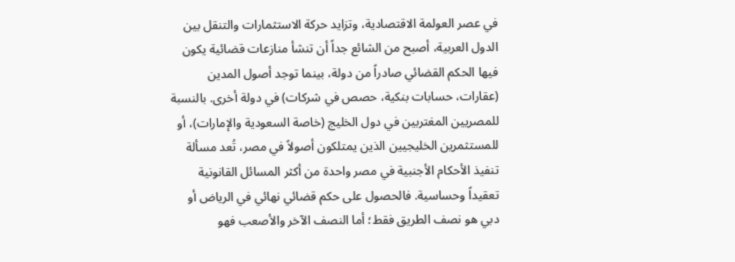في عصر العولمة الاقتصادية، وتزايد حركة الاستثمارات والتنقل بين الدول العربية، أصبح من الشائع جداً أن تنشأ منازعات قضائية يكون فيها الحكم القضائي صادراً من دولة، بينما توجد أصول المدين (عقارات، حسابات بنكية، حصص في شركات) في دولة أخرى. بالنسبة للمصريين المغتربين في دول الخليج (خاصة السعودية والإمارات)، أو للمستثمرين الخليجيين الذين يمتلكون أصولاً في مصر، تُعد مسألة تنفيذ الأحكام الأجنبية في مصر واحدة من أكثر المسائل القانونية تعقيداً وحساسية. فالحصول على حكم قضائي نهائي في الرياض أو دبي هو نصف الطريق فقط؛ أما النصف الآخر والأصعب فهو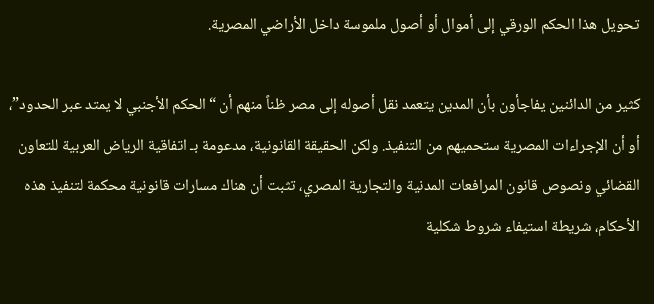تحويل هذا الحكم الورقي إلى أموال أو أصول ملموسة داخل الأراضي المصرية.

كثير من الدائنين يفاجأون بأن المدين يتعمد نقل أصوله إلى مصر ظناً منهم أن “الحكم الأجنبي لا يمتد عبر الحدود”، أو أن الإجراءات المصرية ستحميهم من التنفيذ. ولكن الحقيقة القانونية، مدعومة بـ اتفاقية الرياض العربية للتعاون القضائي ونصوص قانون المرافعات المدنية والتجارية المصري، تثبت أن هناك مسارات قانونية محكمة لتنفيذ هذه الأحكام، شريطة استيفاء شروط شكلية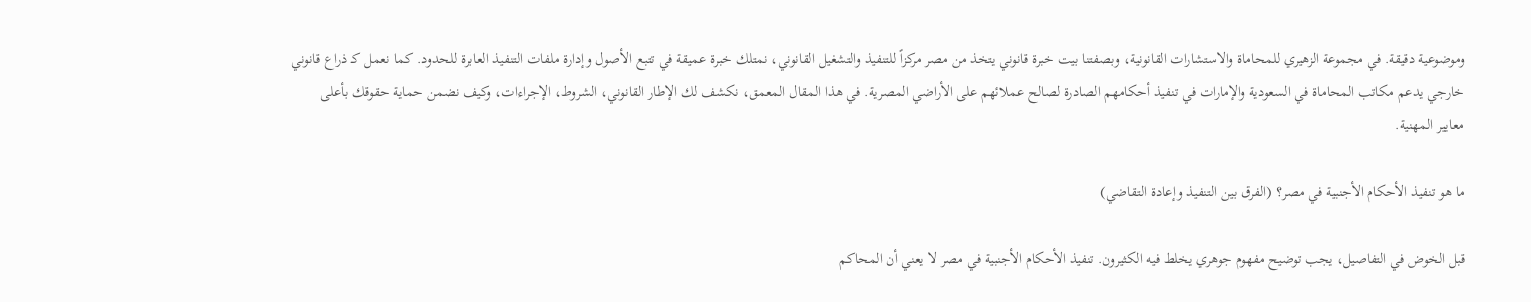وموضوعية دقيقة. في مجموعة الزهيري للمحاماة والاستشارات القانونية، وبصفتنا بيت خبرة قانوني يتخذ من مصر مركزاً للتنفيذ والتشغيل القانوني، نمتلك خبرة عميقة في تتبع الأصول وإدارة ملفات التنفيذ العابرة للحدود. كما نعمل كـ ذراع قانوني خارجي يدعم مكاتب المحاماة في السعودية والإمارات في تنفيذ أحكامهم الصادرة لصالح عملائهم على الأراضي المصرية. في هذا المقال المعمق، نكشف لك الإطار القانوني، الشروط، الإجراءات، وكيف نضمن حماية حقوقك بأعلى معايير المهنية.

ما هو تنفيذ الأحكام الأجنبية في مصر؟ (الفرق بين التنفيذ وإعادة التقاضي)

قبل الخوض في التفاصيل، يجب توضيح مفهوم جوهري يخلط فيه الكثيرون. تنفيذ الأحكام الأجنبية في مصر لا يعني أن المحاكم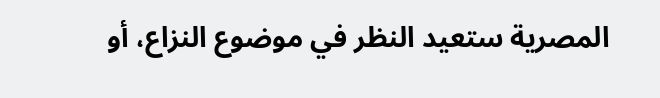المصرية ستعيد النظر في موضوع النزاع، أو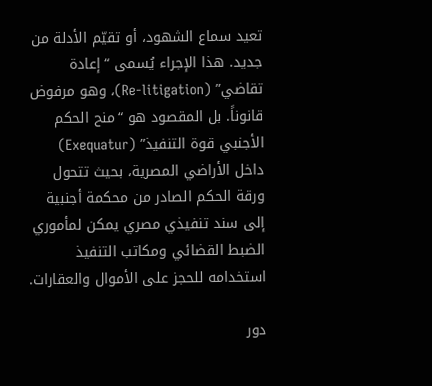تعيد سماع الشهود، أو تقيّم الأدلة من جديد. هذا الإجراء يُسمى “إعادة تقاضي” (Re-litigation)، وهو مرفوض قانوناً. بل المقصود هو “منح الحكم الأجنبي قوة التنفيذ” (Exequatur) داخل الأراضي المصرية، بحيث تتحول ورقة الحكم الصادر من محكمة أجنبية إلى سند تنفيذي مصري يمكن لمأموري الضبط القضائي ومكاتب التنفيذ استخدامه للحجز على الأموال والعقارات.

دور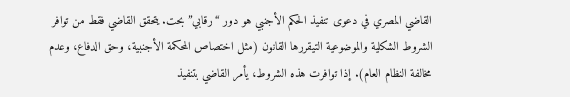القاضي المصري في دعوى تنفيذ الحكم الأجنبي هو دور “رقابي” بحت. يتحقق القاضي فقط من توافر الشروط الشكلية والموضوعية التيقررها القانون (مثل اختصاص المحكمة الأجنبية، وحق الدفاع، وعدم مخالفة النظام العام). إذا توافرت هذه الشروط، يأمر القاضي بتنفيذ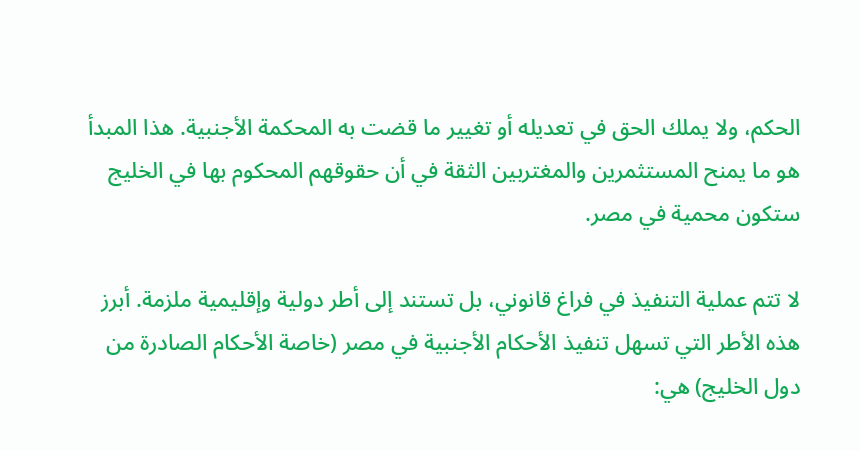الحكم، ولا يملك الحق في تعديله أو تغيير ما قضت به المحكمة الأجنبية. هذا المبدأ هو ما يمنح المستثمرين والمغتربين الثقة في أن حقوقهم المحكوم بها في الخليج ستكون محمية في مصر.

لا تتم عملية التنفيذ في فراغ قانوني، بل تستند إلى أطر دولية وإقليمية ملزمة. أبرز هذه الأطر التي تسهل تنفيذ الأحكام الأجنبية في مصر (خاصة الأحكام الصادرة من دول الخليج) هي: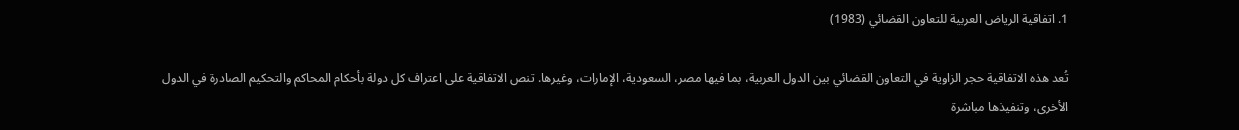1. اتفاقية الرياض العربية للتعاون القضائي (1983)

تُعد هذه الاتفاقية حجر الزاوية في التعاون القضائي بين الدول العربية، بما فيها مصر، السعودية، الإمارات، وغيرها. تنص الاتفاقية على اعتراف كل دولة بأحكام المحاكم والتحكيم الصادرة في الدول الأخرى، وتنفيذها مباشرة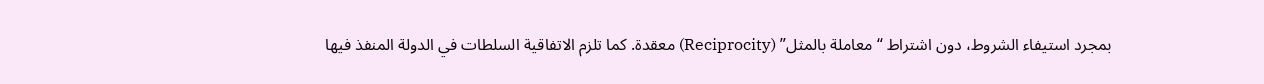بمجرد استيفاء الشروط، دون اشتراط “معاملة بالمثل” (Reciprocity) معقدة. كما تلزم الاتفاقية السلطات في الدولة المنفذ فيها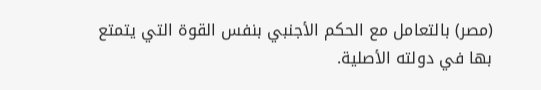(مصر) بالتعامل مع الحكم الأجنبي بنفس القوة التي يتمتع بها في دولته الأصلية.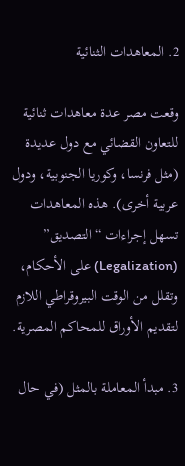2. المعاهدات الثنائية

وقعت مصر عدة معاهدات ثنائية للتعاون القضائي مع دول عديدة (مثل فرنسا، وكوريا الجنوبية، ودول عربية أخرى). هذه المعاهدات تسهل إجراءات “التصديق” (Legalization) على الأحكام، وتقلل من الوقت البيروقراطي اللازم لتقديم الأوراق للمحاكم المصرية.

3. مبدأ المعاملة بالمثل (في حال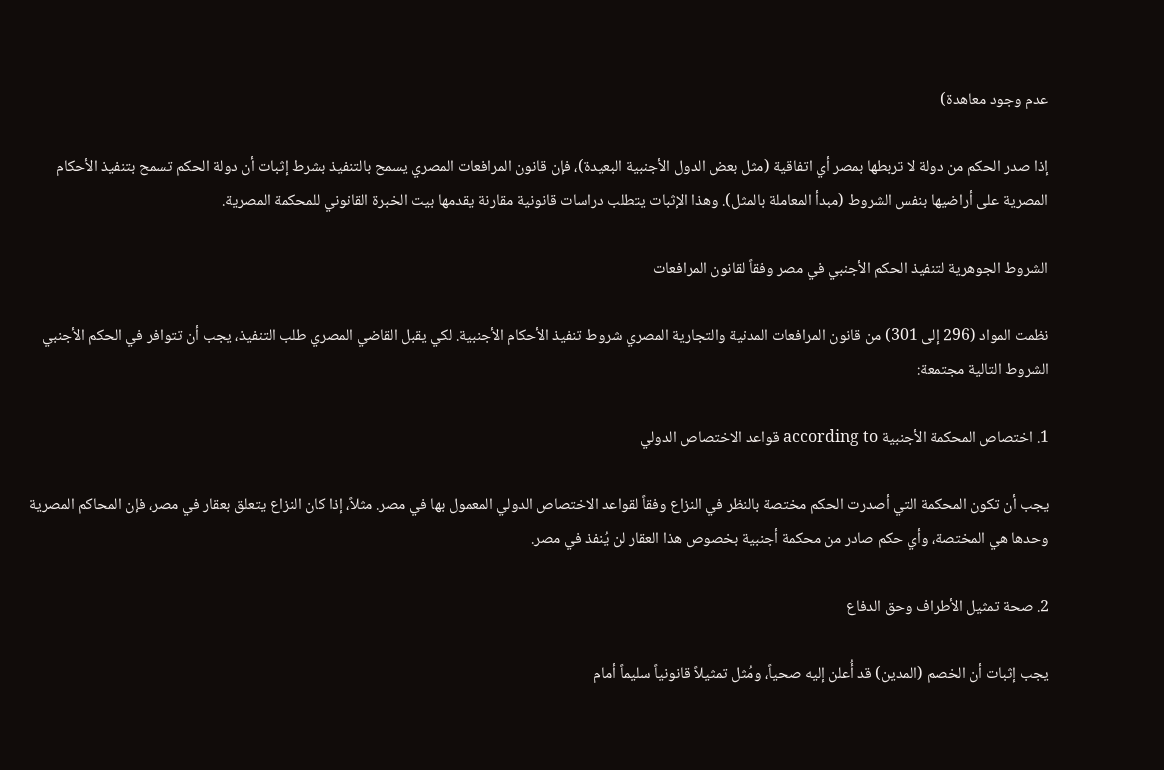عدم وجود معاهدة)

إذا صدر الحكم من دولة لا تربطها بمصر أي اتفاقية (مثل بعض الدول الأجنبية البعيدة)، فإن قانون المرافعات المصري يسمح بالتنفيذ بشرط إثبات أن دولة الحكم تسمح بتنفيذ الأحكام المصرية على أراضيها بنفس الشروط (مبدأ المعاملة بالمثل). وهذا الإثبات يتطلب دراسات قانونية مقارنة يقدمها بيت الخبرة القانوني للمحكمة المصرية.

الشروط الجوهرية لتنفيذ الحكم الأجنبي في مصر وفقاً لقانون المرافعات

نظمت المواد (296 إلى 301) من قانون المرافعات المدنية والتجارية المصري شروط تنفيذ الأحكام الأجنبية. لكي يقبل القاضي المصري طلب التنفيذ، يجب أن تتوافر في الحكم الأجنبي الشروط التالية مجتمعة:

1. اختصاص المحكمة الأجنبية according to قواعد الاختصاص الدولي

يجب أن تكون المحكمة التي أصدرت الحكم مختصة بالنظر في النزاع وفقاً لقواعد الاختصاص الدولي المعمول بها في مصر. مثلاً، إذا كان النزاع يتعلق بعقار في مصر، فإن المحاكم المصرية وحدها هي المختصة، وأي حكم صادر من محكمة أجنبية بخصوص هذا العقار لن يُنفذ في مصر.

2. صحة تمثيل الأطراف وحق الدفاع

يجب إثبات أن الخصم (المدين) قد أُعلن إليه صحياً، ومُثل تمثيلاً قانونياً سليماً أمام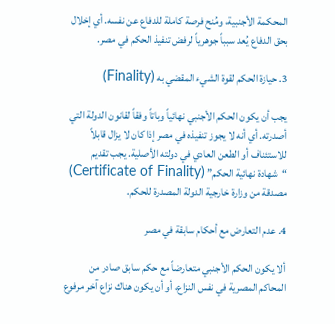المحكمة الأجنبية، ومُنح فرصة كاملة للدفاع عن نفسه. أي إخلال بحق الدفاع يُعد سبباً جوهرياً لرفض تنفيذ الحكم في مصر.

3. حيازة الحكم لقوة الشيء المقضي به (Finality)

يجب أن يكون الحكم الأجنبي نهائياً وباتاً وفقاً لقانون الدولة التي أصدرته. أي أنه لا يجوز تنفيذه في مصر إذا كان لا يزال قابلاً للاستئناف أو الطعن العادي في دولته الأصلية. يجب تقديم “شهادة نهائية الحكم” (Certificate of Finality) مصدقة من وزارة خارجية الدولة المصدرة للحكم.

4. عدم التعارض مع أحكام سابقة في مصر

ألا يكون الحكم الأجنبي متعارضاً مع حكم سابق صادر من المحاكم المصرية في نفس النزاع، أو أن يكون هناك نزاع آخر مرفوع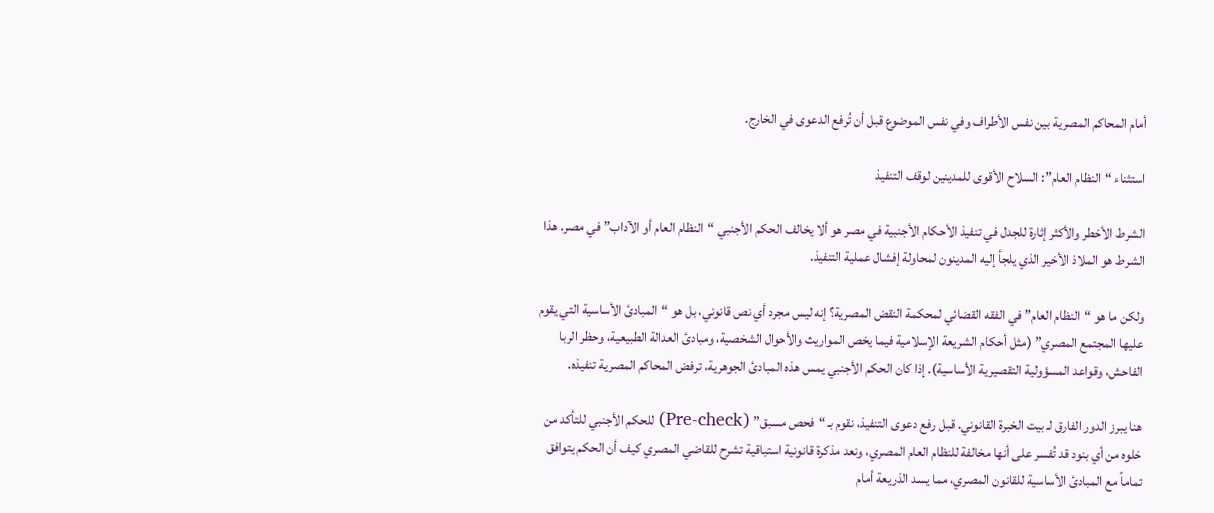أمام المحاكم المصرية بين نفس الأطراف وفي نفس الموضوع قبل أن تُرفع الدعوى في الخارج.

استثناء “النظام العام”: السلاح الأقوى للمدينين لوقف التنفيذ

الشرط الأخطر والأكثر إثارة للجدل في تنفيذ الأحكام الأجنبية في مصر هو ألا يخالف الحكم الأجنبي “النظام العام أو الآداب” في مصر. هذا الشرط هو الملاذ الأخير الذي يلجأ إليه المدينون لمحاولة إفشال عملية التنفيذ.

ولكن ما هو “النظام العام” في الفقه القضائي لمحكمة النقض المصرية؟ إنه ليس مجرد أي نص قانوني، بل هو “المبادئ الأساسية التي يقوم عليها المجتمع المصري” (مثل أحكام الشريعة الإسلامية فيما يخص المواريث والأحوال الشخصية، ومبادئ العدالة الطبيعية، وحظر الربا الفاحش، وقواعد المسؤولية التقصيرية الأساسية). إذا كان الحكم الأجنبي يمس هذه المبادئ الجوهرية، ترفض المحاكم المصرية تنفيذه.

هنا يبرز الدور الفارق لـ بيت الخبرة القانوني. قبل رفع دعوى التنفيذ، نقوم بـ “فحص مسبق” (Pre-check) للحكم الأجنبي للتأكد من خلوه من أي بنود قد تُفسر على أنها مخالفة للنظام العام المصري، ونعد مذكرة قانونية استباقية تشرح للقاضي المصري كيف أن الحكم يتوافق تماماً مع المبادئ الأساسية للقانون المصري، مما يسد الذريعة أمام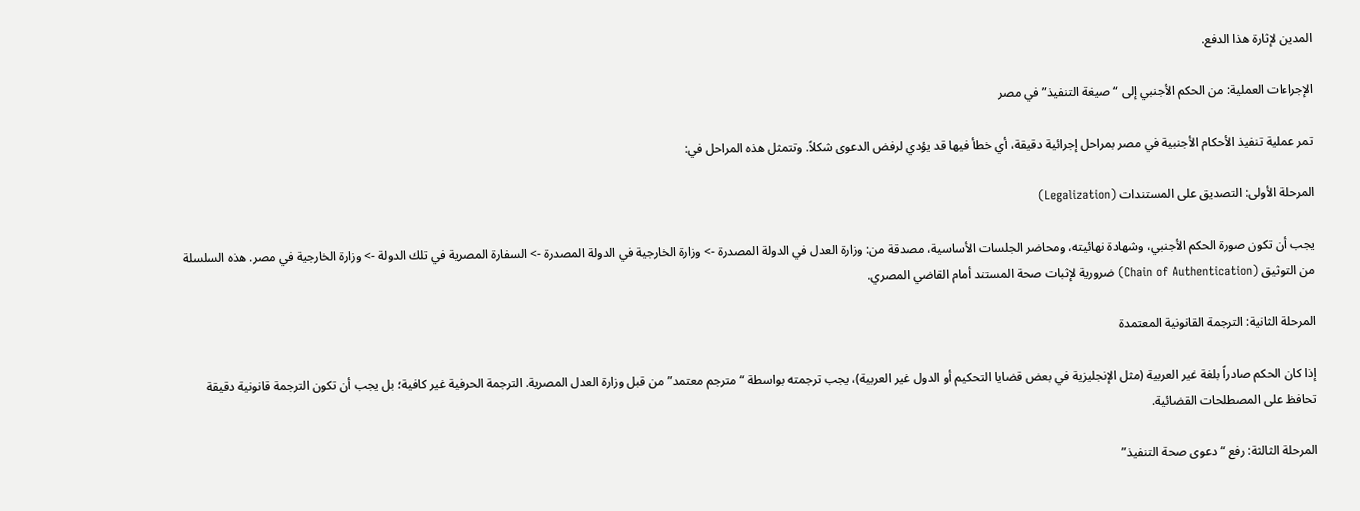المدين لإثارة هذا الدفع.

الإجراءات العملية: من الحكم الأجنبي إلى “صيغة التنفيذ” في مصر

تمر عملية تنفيذ الأحكام الأجنبية في مصر بمراحل إجرائية دقيقة، أي خطأ فيها قد يؤدي لرفض الدعوى شكلاً. وتتمثل هذه المراحل في:

المرحلة الأولى: التصديق على المستندات (Legalization)

يجب أن تكون صورة الحكم الأجنبي، وشهادة نهائيته، ومحاضر الجلسات الأساسية، مصدقة من: وزارة العدل في الدولة المصدرة -> وزارة الخارجية في الدولة المصدرة -> السفارة المصرية في تلك الدولة -> وزارة الخارجية في مصر. هذه السلسلة من التوثيق (Chain of Authentication) ضرورية لإثبات صحة المستند أمام القاضي المصري.

المرحلة الثانية: الترجمة القانونية المعتمدة

إذا كان الحكم صادراً بلغة غير العربية (مثل الإنجليزية في بعض قضايا التحكيم أو الدول غير العربية)، يجب ترجمته بواسطة “مترجم معتمد” من قبل وزارة العدل المصرية. الترجمة الحرفية غير كافية؛ بل يجب أن تكون الترجمة قانونية دقيقة تحافظ على المصطلحات القضائية.

المرحلة الثالثة: رفع “دعوى صحة التنفيذ”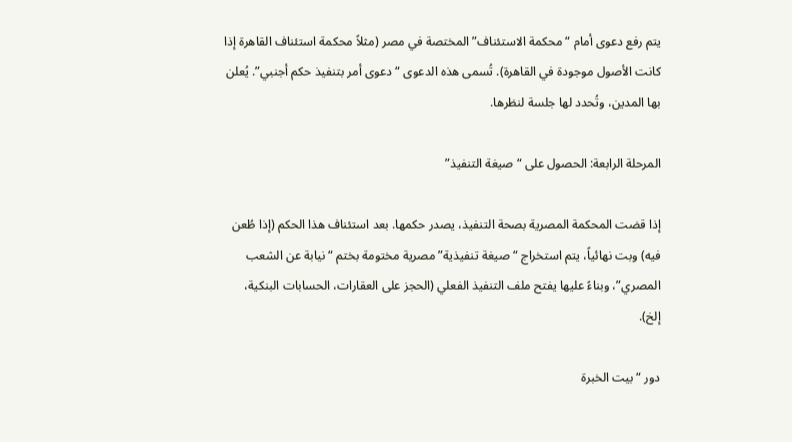يتم رفع دعوى أمام “محكمة الاستئناف” المختصة في مصر (مثلاً محكمة استئناف القاهرة إذا كانت الأصول موجودة في القاهرة). تُسمى هذه الدعوى “دعوى أمر بتنفيذ حكم أجنبي”. يُعلن بها المدين، وتُحدد لها جلسة لنظرها.

المرحلة الرابعة: الحصول على “صيغة التنفيذ”

إذا قضت المحكمة المصرية بصحة التنفيذ، يصدر حكمها. بعد استئناف هذا الحكم (إذا طُعن فيه) وبت نهائياً، يتم استخراج “صيغة تنفيذية” مصرية مختومة بختم “نيابة عن الشعب المصري”، وبناءً عليها يفتح ملف التنفيذ الفعلي (الحجز على العقارات، الحسابات البنكية، إلخ).

دور “بيت الخبرة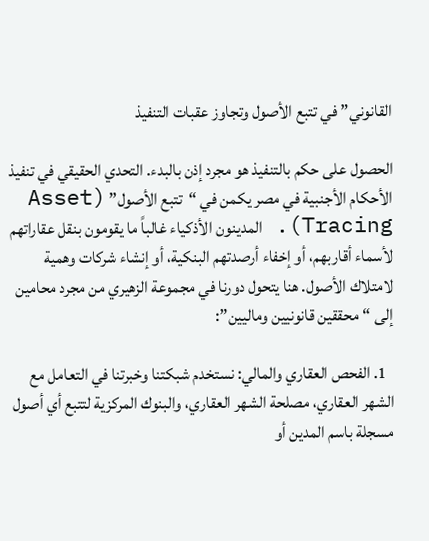القانوني” في تتبع الأصول وتجاوز عقبات التنفيذ

الحصول على حكم بالتنفيذ هو مجرد إذن بالبدء. التحدي الحقيقي في تنفيذ الأحكام الأجنبية في مصر يكمن في “تتبع الأصول” (Asset Tracing). المدينون الأذكياء غالباً ما يقومون بنقل عقاراتهم لأسماء أقاربهم، أو إخفاء أرصدتهم البنكية، أو إنشاء شركات وهمية لامتلاك الأصول. هنا يتحول دورنا في مجموعة الزهيري من مجرد محامين إلى “محققين قانونيين وماليين”:

  1. الفحص العقاري والمالي: نستخدم شبكتنا وخبرتنا في التعامل مع الشهر العقاري، مصلحة الشهر العقاري، والبنوك المركزية لتتبع أي أصول مسجلة باسم المدين أو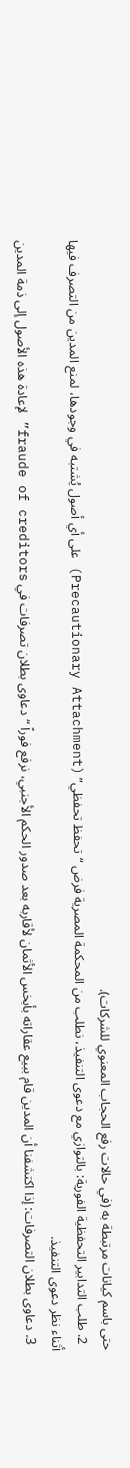حتى باسم كيانات مرتبطة به (في حالات رفع الحجاب المعنوي للشركات).
  2. طلب التدابير التحفظية الفورية: بالتوازي مع دعوى التنفيذ، نطلب من المحكمة المصرية فرض “تحفظ تحفظي” (Precautionary Attachment) على أي أصول يُشتبه في وجودها، لمنع المدين من التصرف فيها أثناء نظر دعوى التنفيذ.
  3. دعاوى بطلان التصرفات: إذا اكتشفنا أن المدين قام ببيع عقاراته بأبخس الأثمان لأقاربه بعد صدور الحكم الأجنبي، نرفع فوراً “دعاوى بطلان تصرفات في fraude of creditors” لإعادة هذه الأصول إلى ذمة المدين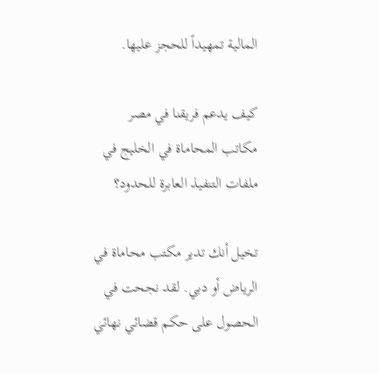المالية تمهيداً للحجز عليها.

كيف يدعم فريقنا في مصر مكاتب المحاماة في الخليج في ملفات التنفيذ العابرة للحدود؟

تخيل أنك تدير مكتب محاماة في الرياض أو دبي. لقد نجحت في الحصول على حكم قضائي نهائي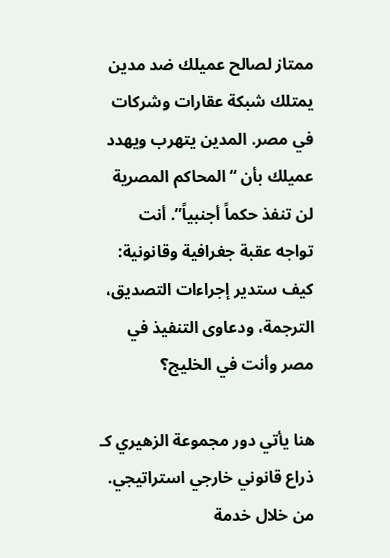ممتاز لصالح عميلك ضد مدين يمتلك شبكة عقارات وشركات في مصر. المدين يتهرب ويهدد عميلك بأن “المحاكم المصرية لن تنفذ حكماً أجنبياً”. أنت تواجه عقبة جغرافية وقانونية: كيف ستدير إجراءات التصديق، الترجمة، ودعاوى التنفيذ في مصر وأنت في الخليج؟

هنا يأتي دور مجموعة الزهيري كـ ذراع قانوني خارجي استراتيجي. من خلال خدمة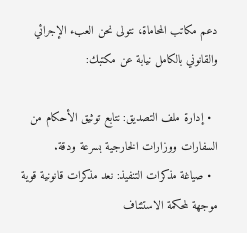دعم مكاتب المحاماة، نتولى نحن العبء الإجرائي والقانوني بالكامل نيابة عن مكتبك:

  • إدارة ملف التصديق: نتابع توثيق الأحكام من السفارات ووزارات الخارجية بسرعة ودقة.
  • صياغة مذكرات التنفيذ: نعد مذكرات قانونية قوية موجهة لمحكمة الاستئناف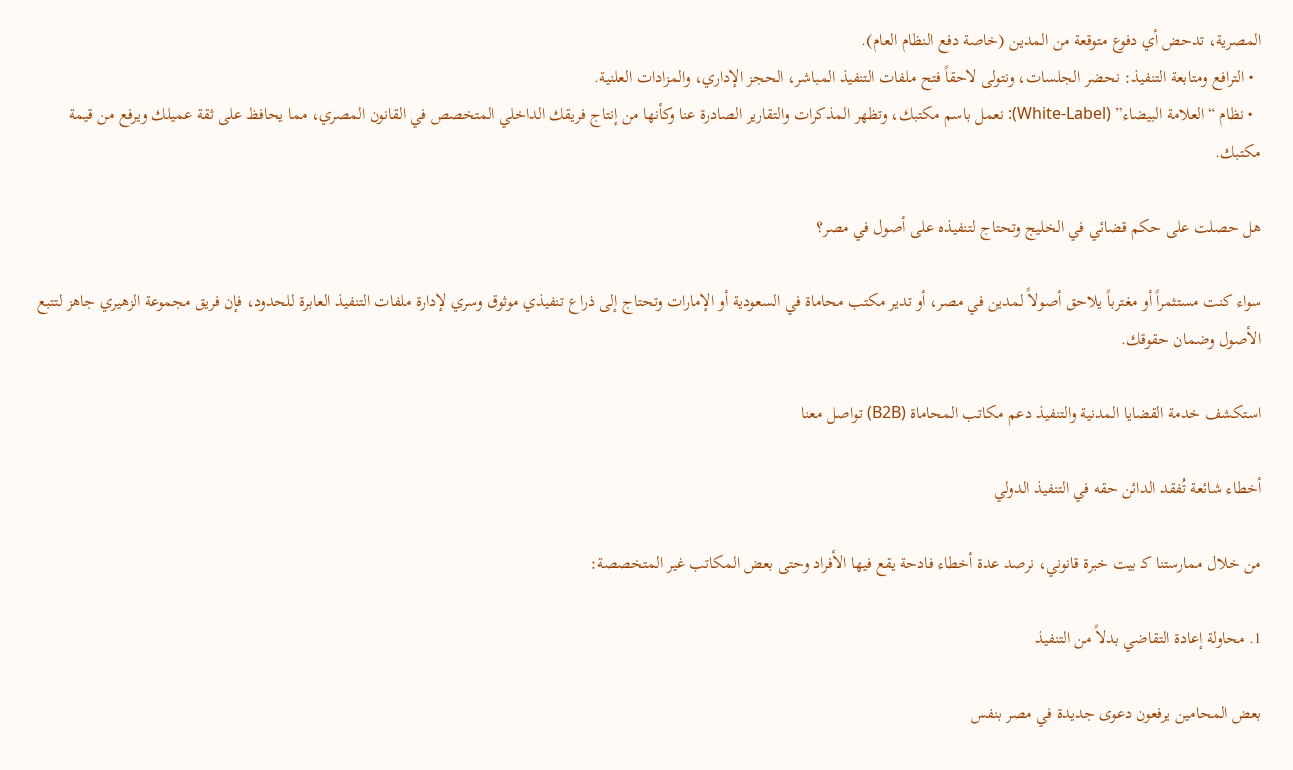المصرية، تدحض أي دفوع متوقعة من المدين (خاصة دفع النظام العام).
  • الترافع ومتابعة التنفيذ: نحضر الجلسات، ونتولى لاحقاً فتح ملفات التنفيذ المباشر، الحجز الإداري، والمزادات العلنية.
  • نظام “العلامة البيضاء” (White-Label): نعمل باسم مكتبك، وتظهر المذكرات والتقارير الصادرة عنا وكأنها من إنتاج فريقك الداخلي المتخصص في القانون المصري، مما يحافظ على ثقة عميلك ويرفع من قيمة مكتبك.

هل حصلت على حكم قضائي في الخليج وتحتاج لتنفيذه على أصول في مصر؟

سواء كنت مستثمراً أو مغترباً يلاحق أصولاً لمدين في مصر، أو تدير مكتب محاماة في السعودية أو الإمارات وتحتاج إلى ذراع تنفيذي موثوق وسري لإدارة ملفات التنفيذ العابرة للحدود، فإن فريق مجموعة الزهيري جاهز لتتبع الأصول وضمان حقوقك.

استكشف خدمة القضايا المدنية والتنفيذ دعم مكاتب المحاماة (B2B) تواصل معنا

أخطاء شائعة تُفقد الدائن حقه في التنفيذ الدولي

من خلال ممارستنا كـ بيت خبرة قانوني، نرصد عدة أخطاء فادحة يقع فيها الأفراد وحتى بعض المكاتب غير المتخصصة:

1. محاولة إعادة التقاضي بدلاً من التنفيذ

بعض المحامين يرفعون دعوى جديدة في مصر بنفس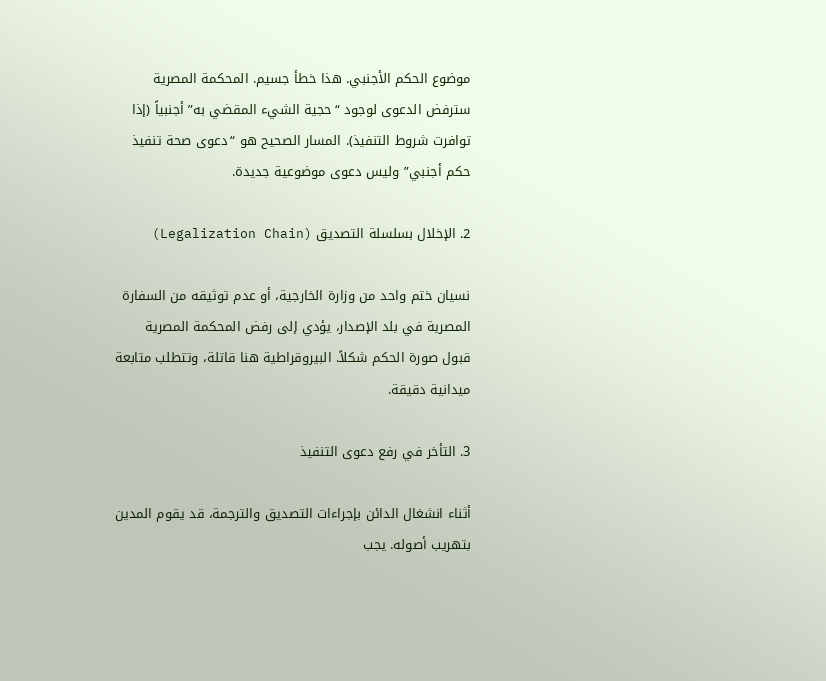موضوع الحكم الأجنبي. هذا خطأ جسيم. المحكمة المصرية سترفض الدعوى لوجود “حجية الشيء المقضي به” أجنبياً (إذا توافرت شروط التنفيذ). المسار الصحيح هو “دعوى صحة تنفيذ حكم أجنبي” وليس دعوى موضوعية جديدة.

2. الإخلال بسلسلة التصديق (Legalization Chain)

نسيان ختم واحد من وزارة الخارجية، أو عدم توثيقه من السفارة المصرية في بلد الإصدار، يؤدي إلى رفض المحكمة المصرية قبول صورة الحكم شكلاً. البيروقراطية هنا قاتلة، وتتطلب متابعة ميدانية دقيقة.

3. التأخر في رفع دعوى التنفيذ

أثناء انشغال الدائن بإجراءات التصديق والترجمة، قد يقوم المدين بتهريب أصوله. يجب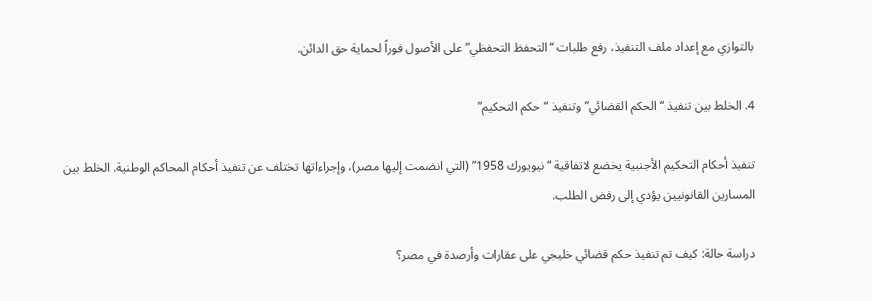بالتوازي مع إعداد ملف التنفيذ، رفع طلبات “التحفظ التحفظي” على الأصول فوراً لحماية حق الدائن.

4. الخلط بين تنفيذ “الحكم القضائي” وتنفيذ “حكم التحكيم”

تنفيذ أحكام التحكيم الأجنبية يخضع لاتفاقية “نيويورك 1958” (التي انضمت إليها مصر)، وإجراءاتها تختلف عن تنفيذ أحكام المحاكم الوطنية. الخلط بين المسارين القانونيين يؤدي إلى رفض الطلب.

دراسة حالة: كيف تم تنفيذ حكم قضائي خليجي على عقارات وأرصدة في مصر؟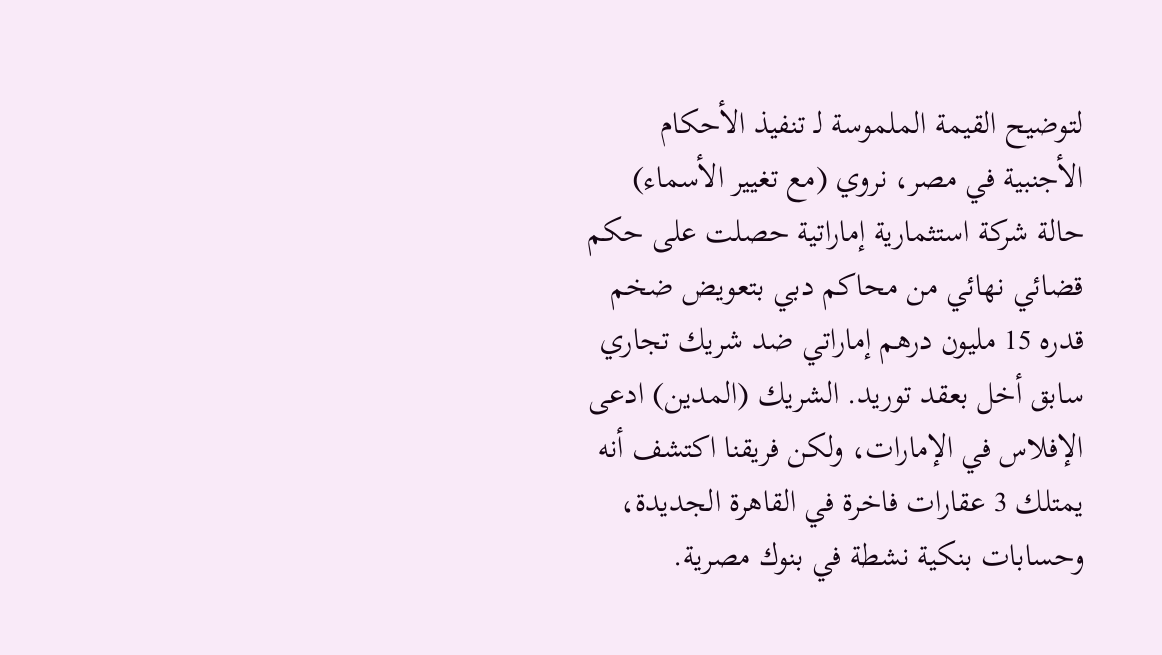لتوضيح القيمة الملموسة لـ تنفيذ الأحكام الأجنبية في مصر، نروي (مع تغيير الأسماء) حالة شركة استثمارية إماراتية حصلت على حكم قضائي نهائي من محاكم دبي بتعويض ضخم قدره 15 مليون درهم إماراتي ضد شريك تجاري سابق أخل بعقد توريد. الشريك (المدين) ادعى الإفلاس في الإمارات، ولكن فريقنا اكتشف أنه يمتلك 3 عقارات فاخرة في القاهرة الجديدة، وحسابات بنكية نشطة في بنوك مصرية.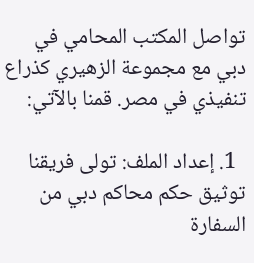تواصل المكتب المحامي في دبي مع مجموعة الزهيري كذراع تنفيذي في مصر. قمنا بالآتي:

  1. إعداد الملف: تولى فريقنا توثيق حكم محاكم دبي من السفارة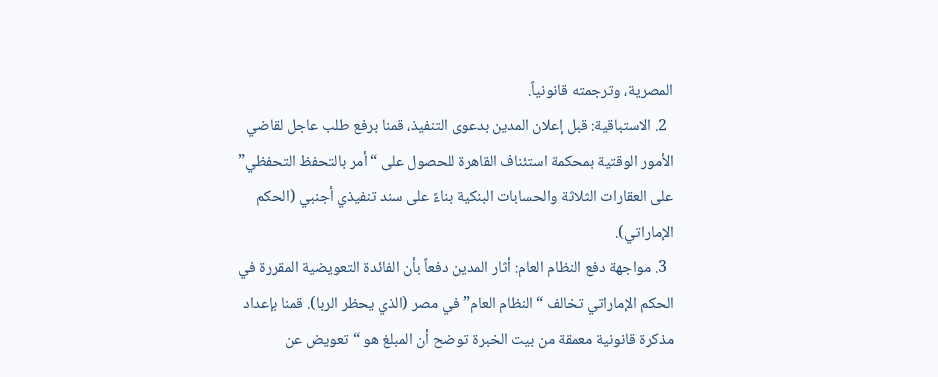المصرية، وترجمته قانونياً.
  2. الاستباقية: قبل إعلان المدين بدعوى التنفيذ، قمنا برفع طلب عاجل لقاضي الأمور الوقتية بمحكمة استئناف القاهرة للحصول على “أمر بالتحفظ التحفظي” على العقارات الثلاثة والحسابات البنكية بناءً على سند تنفيذي أجنبي (الحكم الإماراتي).
  3. مواجهة دفع النظام العام: أثار المدين دفعاً بأن الفائدة التعويضية المقررة في الحكم الإماراتي تخالف “النظام العام” في مصر (الذي يحظر الربا). قمنا بإعداد مذكرة قانونية معمقة من بيت الخبرة توضح أن المبلغ هو “تعويض عن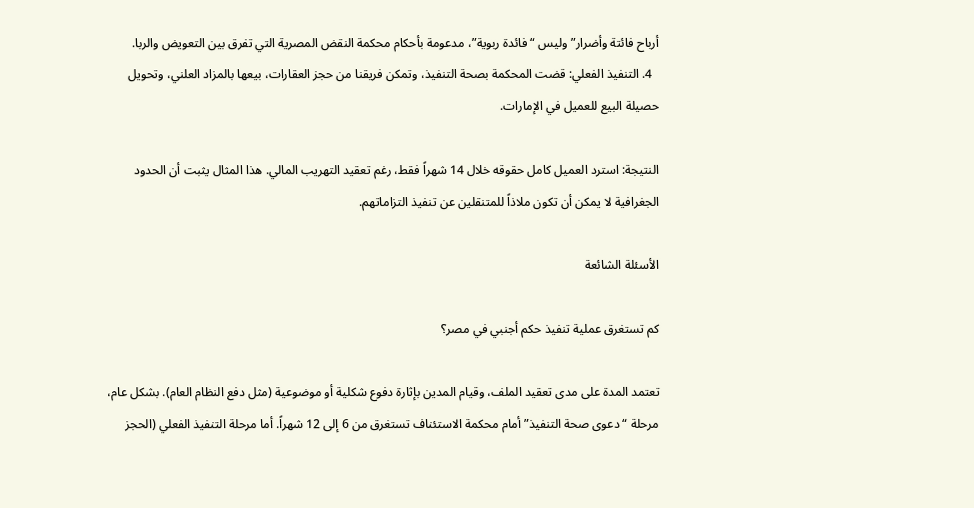أرباح فائتة وأضرار” وليس “فائدة ربوية”، مدعومة بأحكام محكمة النقض المصرية التي تفرق بين التعويض والربا.
  4. التنفيذ الفعلي: قضت المحكمة بصحة التنفيذ، وتمكن فريقنا من حجز العقارات، بيعها بالمزاد العلني، وتحويل حصيلة البيع للعميل في الإمارات.

النتيجة: استرد العميل كامل حقوقه خلال 14 شهراً فقط، رغم تعقيد التهريب المالي. هذا المثال يثبت أن الحدود الجغرافية لا يمكن أن تكون ملاذاً للمتنقلين عن تنفيذ التزاماتهم.

الأسئلة الشائعة

كم تستغرق عملية تنفيذ حكم أجنبي في مصر؟

تعتمد المدة على مدى تعقيد الملف، وقيام المدين بإثارة دفوع شكلية أو موضوعية (مثل دفع النظام العام). بشكل عام، مرحلة “دعوى صحة التنفيذ” أمام محكمة الاستئناف تستغرق من 6 إلى 12 شهراً. أما مرحلة التنفيذ الفعلي (الحجز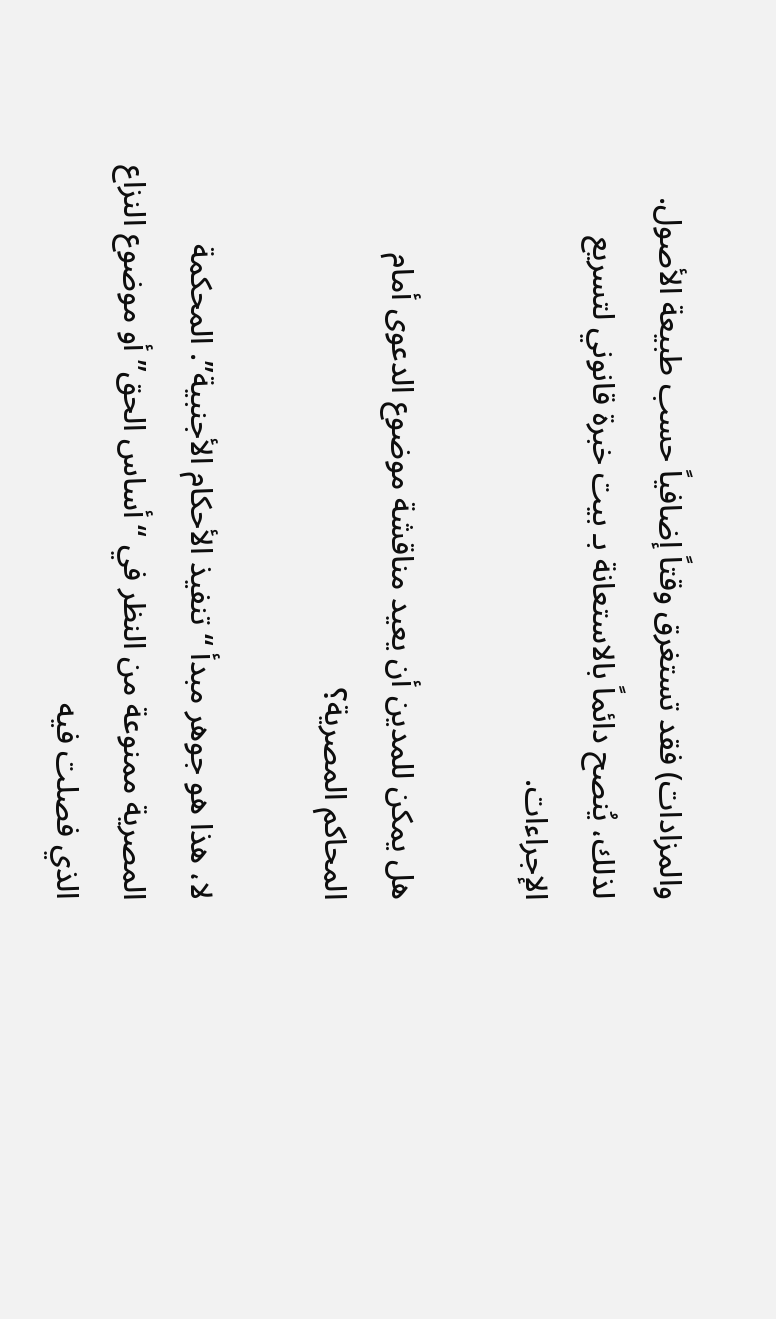والمزادات) فقد تستغرق وقتاً إضافياً حسب طبيعة الأصول. لذلك، يُنصح دائماً بالاستعانة بـ بيت خبرة قانوني لتسريع الإجراءات.

هل يمكن للمدين أن يعيد مناقشة موضوع الدعوى أمام المحاكم المصرية؟

لا، هذا هو جوهر مبدأ “تنفيذ الأحكام الأجنبية”. المحكمة المصرية ممنوعة من النظر في “أساس الحق” أو موضوع النزاع الذي فصلت فيه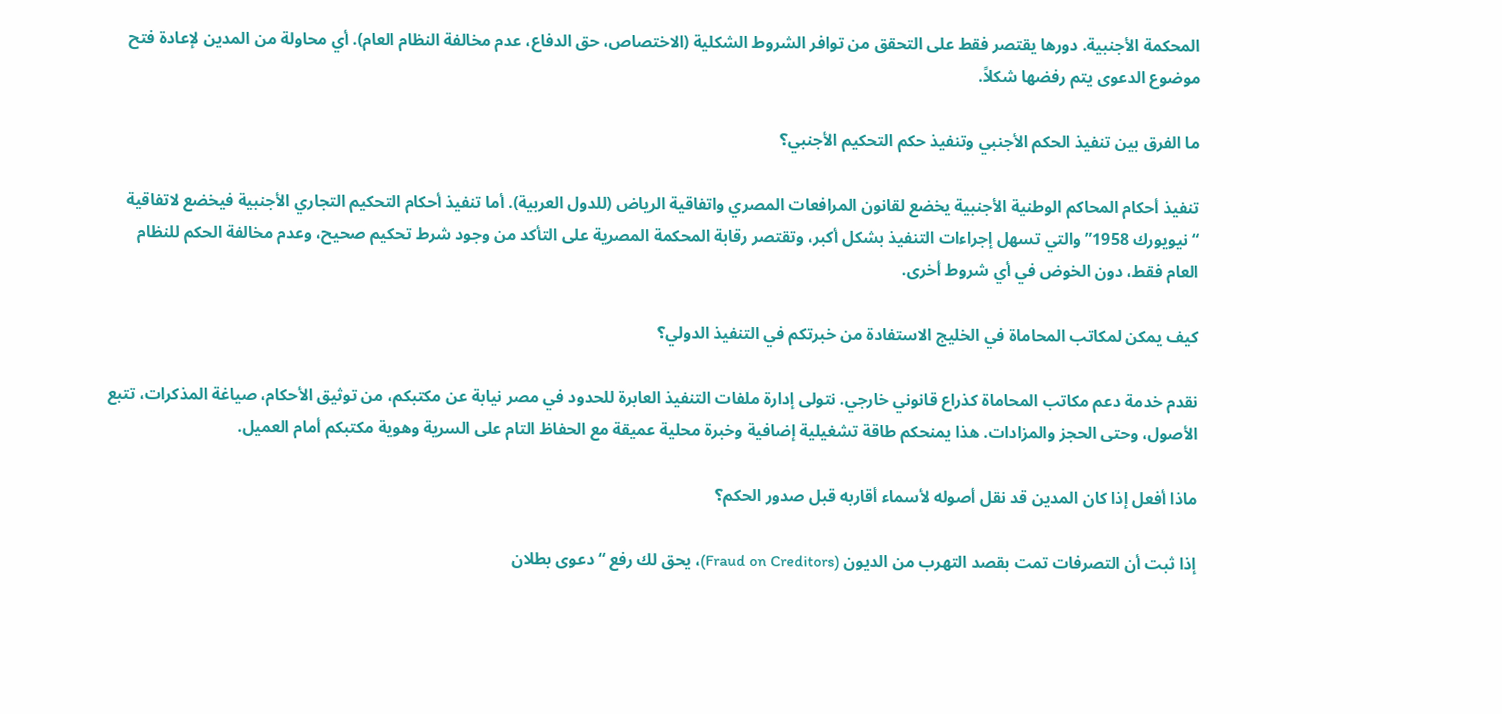المحكمة الأجنبية. دورها يقتصر فقط على التحقق من توافر الشروط الشكلية (الاختصاص، حق الدفاع، عدم مخالفة النظام العام). أي محاولة من المدين لإعادة فتح موضوع الدعوى يتم رفضها شكلاً.

ما الفرق بين تنفيذ الحكم الأجنبي وتنفيذ حكم التحكيم الأجنبي؟

تنفيذ أحكام المحاكم الوطنية الأجنبية يخضع لقانون المرافعات المصري واتفاقية الرياض (للدول العربية). أما تنفيذ أحكام التحكيم التجاري الأجنبية فيخضع لاتفاقية “نيويورك 1958” والتي تسهل إجراءات التنفيذ بشكل أكبر، وتقتصر رقابة المحكمة المصرية على التأكد من وجود شرط تحكيم صحيح، وعدم مخالفة الحكم للنظام العام فقط، دون الخوض في أي شروط أخرى.

كيف يمكن لمكاتب المحاماة في الخليج الاستفادة من خبرتكم في التنفيذ الدولي؟

نقدم خدمة دعم مكاتب المحاماة كذراع قانوني خارجي. نتولى إدارة ملفات التنفيذ العابرة للحدود في مصر نيابة عن مكتبكم، من توثيق الأحكام، صياغة المذكرات، تتبع الأصول، وحتى الحجز والمزادات. هذا يمنحكم طاقة تشغيلية إضافية وخبرة محلية عميقة مع الحفاظ التام على السرية وهوية مكتبكم أمام العميل.

ماذا أفعل إذا كان المدين قد نقل أصوله لأسماء أقاربه قبل صدور الحكم؟

إذا ثبت أن التصرفات تمت بقصد التهرب من الديون (Fraud on Creditors)، يحق لك رفع “دعوى بطلان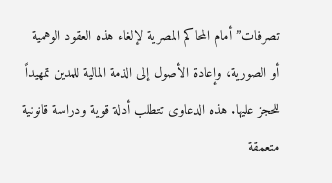تصرفات” أمام المحاكم المصرية لإلغاء هذه العقود الوهمية أو الصورية، وإعادة الأصول إلى الذمة المالية للمدين تمهيداً للحجز عليها. هذه الدعاوى تتطلب أدلة قوية ودراسة قانونية متعمقة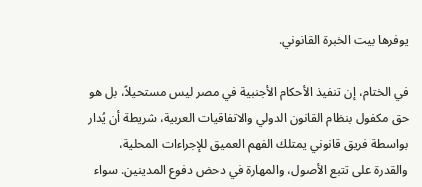يوفرها بيت الخبرة القانوني.

في الختام، إن تنفيذ الأحكام الأجنبية في مصر ليس مستحيلاً، بل هو حق مكفول بنظام القانون الدولي والاتفاقيات العربية، شريطة أن يُدار بواسطة فريق قانوني يمتلك الفهم العميق للإجراءات المحلية، والقدرة على تتبع الأصول، والمهارة في دحض دفوع المدينين. سواء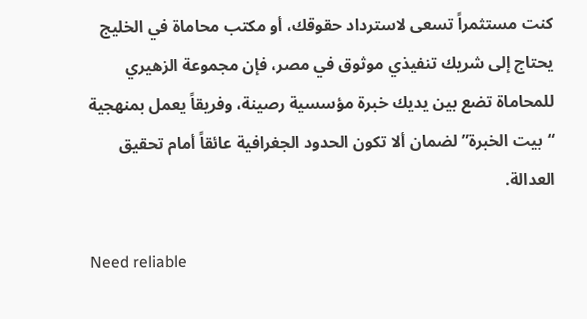كنت مستثمراً تسعى لاسترداد حقوقك، أو مكتب محاماة في الخليج يحتاج إلى شريك تنفيذي موثوق في مصر، فإن مجموعة الزهيري للمحاماة تضع بين يديك خبرة مؤسسية رصينة، وفريقاً يعمل بمنهجية “بيت الخبرة” لضمان ألا تكون الحدود الجغرافية عائقاً أمام تحقيق العدالة.

Need reliable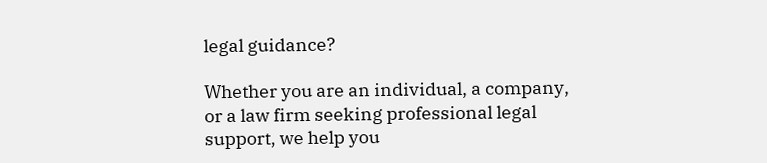legal guidance?

Whether you are an individual, a company, or a law firm seeking professional legal support, we help you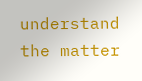understand the matter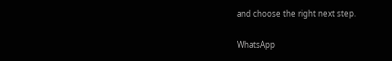and choose the right next step.

WhatsApp